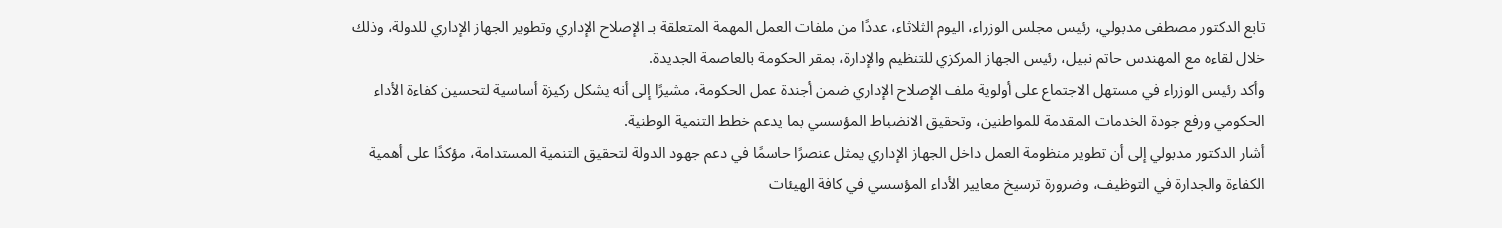تابع الدكتور مصطفى مدبولي، رئيس مجلس الوزراء، اليوم الثلاثاء، عددًا من ملفات العمل المهمة المتعلقة بـ الإصلاح الإداري وتطوير الجهاز الإداري للدولة، وذلك خلال لقاءه مع المهندس حاتم نبيل، رئيس الجهاز المركزي للتنظيم والإدارة، بمقر الحكومة بالعاصمة الجديدة.
وأكد رئيس الوزراء في مستهل الاجتماع على أولوية ملف الإصلاح الإداري ضمن أجندة عمل الحكومة، مشيرًا إلى أنه يشكل ركيزة أساسية لتحسين كفاءة الأداء الحكومي ورفع جودة الخدمات المقدمة للمواطنين، وتحقيق الانضباط المؤسسي بما يدعم خطط التنمية الوطنية.
أشار الدكتور مدبولي إلى أن تطوير منظومة العمل داخل الجهاز الإداري يمثل عنصرًا حاسمًا في دعم جهود الدولة لتحقيق التنمية المستدامة، مؤكدًا على أهمية الكفاءة والجدارة في التوظيف، وضرورة ترسيخ معايير الأداء المؤسسي في كافة الهيئات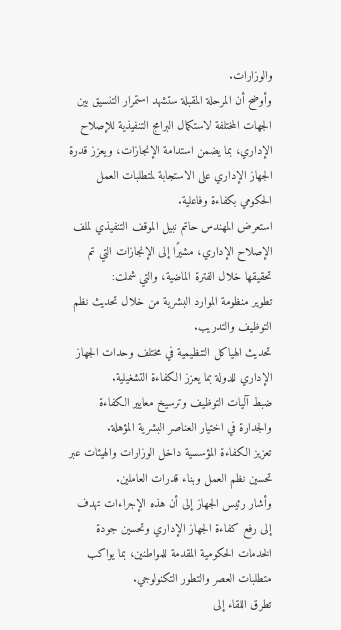والوزارات.
وأوضح أن المرحلة المقبلة ستشهد استمرار التنسيق بين الجهات المختلفة لاستكمال البرامج التنفيذية للإصلاح الإداري، بما يضمن استدامة الإنجازات، ويعزز قدرة الجهاز الإداري على الاستجابة لمتطلبات العمل الحكومي بكفاءة وفاعلية.
استعرض المهندس حاتم نبيل الموقف التنفيذي لملف الإصلاح الإداري، مشيرًا إلى الإنجازات التي تم تحقيقها خلال الفترة الماضية، والتي شملت:
تطوير منظومة الموارد البشرية من خلال تحديث نظم التوظيف والتدريب.
تحديث الهياكل التنظيمية في مختلف وحدات الجهاز الإداري للدولة بما يعزز الكفاءة التشغيلية.
ضبط آليات التوظيف وترسيخ معايير الكفاءة والجدارة في اختيار العناصر البشرية المؤهلة.
تعزيز الكفاءة المؤسسية داخل الوزارات والهيئات عبر تحسين نظم العمل وبناء قدرات العاملين.
وأشار رئيس الجهاز إلى أن هذه الإجراءات تهدف إلى رفع كفاءة الجهاز الإداري وتحسين جودة الخدمات الحكومية المقدمة للمواطنين، بما يواكب متطلبات العصر والتطور التكنولوجي.
تطرق اللقاء إلى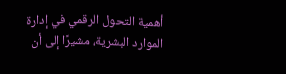أهمية التحول الرقمي في إدارة الموارد البشرية، مشيرًا إلى أن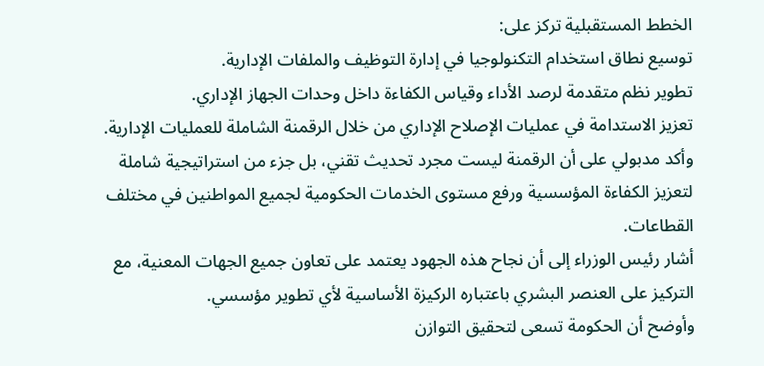الخطط المستقبلية تركز على:
توسيع نطاق استخدام التكنولوجيا في إدارة التوظيف والملفات الإدارية.
تطوير نظم متقدمة لرصد الأداء وقياس الكفاءة داخل وحدات الجهاز الإداري.
تعزيز الاستدامة في عمليات الإصلاح الإداري من خلال الرقمنة الشاملة للعمليات الإدارية.
وأكد مدبولي على أن الرقمنة ليست مجرد تحديث تقني، بل جزء من استراتيجية شاملة لتعزيز الكفاءة المؤسسية ورفع مستوى الخدمات الحكومية لجميع المواطنين في مختلف القطاعات.
أشار رئيس الوزراء إلى أن نجاح هذه الجهود يعتمد على تعاون جميع الجهات المعنية، مع التركيز على العنصر البشري باعتباره الركيزة الأساسية لأي تطوير مؤسسي.
وأوضح أن الحكومة تسعى لتحقيق التوازن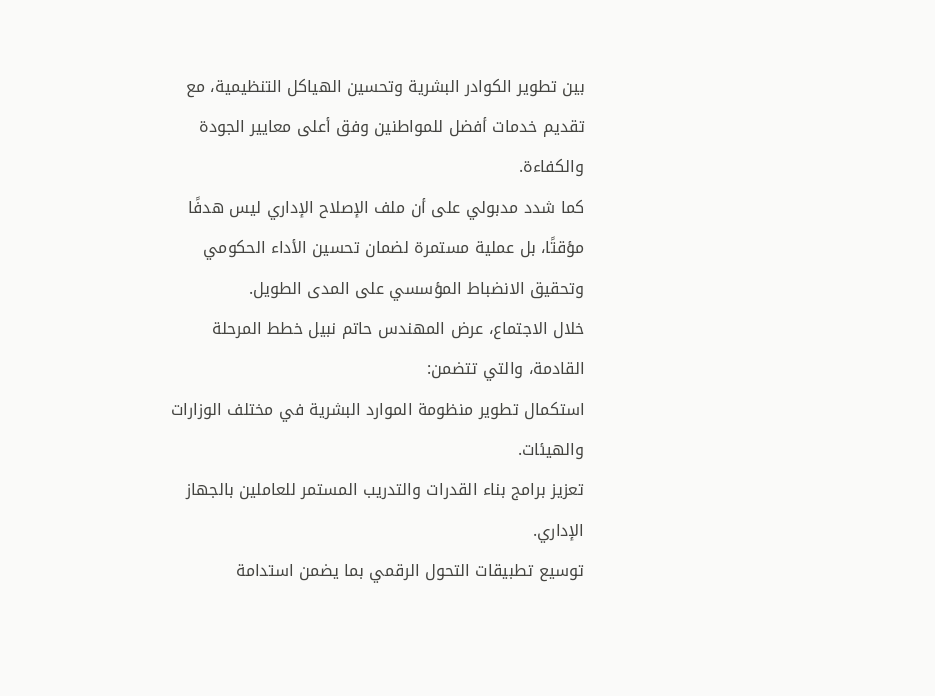بين تطوير الكوادر البشرية وتحسين الهياكل التنظيمية، مع تقديم خدمات أفضل للمواطنين وفق أعلى معايير الجودة والكفاءة.
كما شدد مدبولي على أن ملف الإصلاح الإداري ليس هدفًا مؤقتًا، بل عملية مستمرة لضمان تحسين الأداء الحكومي وتحقيق الانضباط المؤسسي على المدى الطويل.
خلال الاجتماع، عرض المهندس حاتم نبيل خطط المرحلة القادمة، والتي تتضمن:
استكمال تطوير منظومة الموارد البشرية في مختلف الوزارات والهيئات.
تعزيز برامج بناء القدرات والتدريب المستمر للعاملين بالجهاز الإداري.
توسيع تطبيقات التحول الرقمي بما يضمن استدامة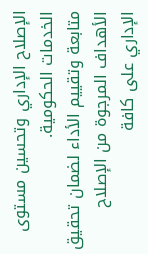الإصلاح الإداري وتحسين مستوى الخدمات الحكومية.
متابعة وتقييم الأداء لضمان تحقيق الأهداف المرجوة من الإصلاح الإداري على كافة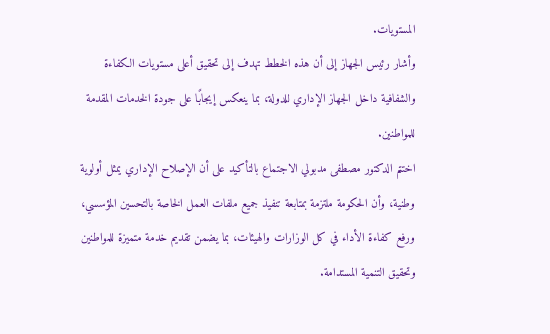المستويات.
وأشار رئيس الجهاز إلى أن هذه الخطط تهدف إلى تحقيق أعلى مستويات الكفاءة والشفافية داخل الجهاز الإداري للدولة، بما ينعكس إيجابًا على جودة الخدمات المقدمة للمواطنين.
اختتم الدكتور مصطفى مدبولي الاجتماع بالتأكيد على أن الإصلاح الإداري يمثل أولوية وطنية، وأن الحكومة ملتزمة بمتابعة تنفيذ جميع ملفات العمل الخاصة بالتحسين المؤسسي، ورفع كفاءة الأداء في كل الوزارات والهيئات، بما يضمن تقديم خدمة متميزة للمواطنين وتحقيق التنمية المستدامة.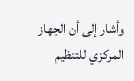وأشار إلى أن الجهاز المركزي للتنظيم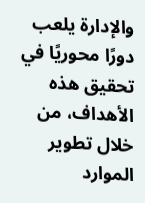والإدارة يلعب دورًا محوريًا في تحقيق هذه الأهداف، من خلال تطوير الموارد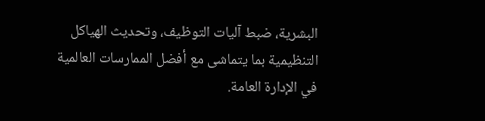البشرية، ضبط آليات التوظيف، وتحديث الهياكل التنظيمية بما يتماشى مع أفضل الممارسات العالمية في الإدارة العامة.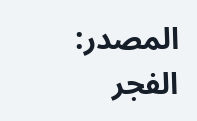المصدر:
الفجر